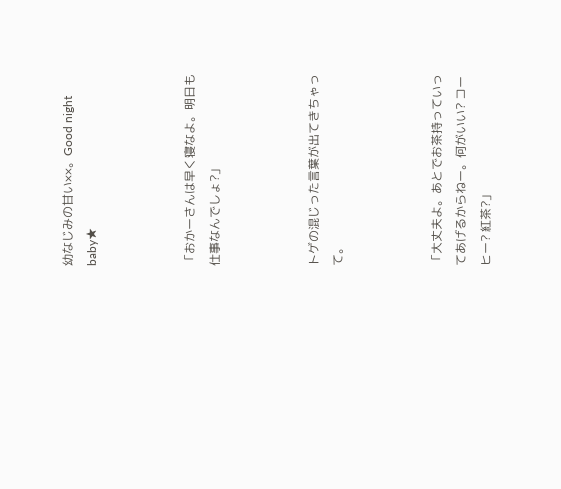幼なじみの甘い××。Good night baby★



「おかーさんは早く寝なよ。明日も仕事なんでしょ?」



トゲの混じった言葉が出てきちゃって。



「大丈夫よ。あとでお茶持っていってあげるからねー。何がいい? コーヒー? 紅茶?」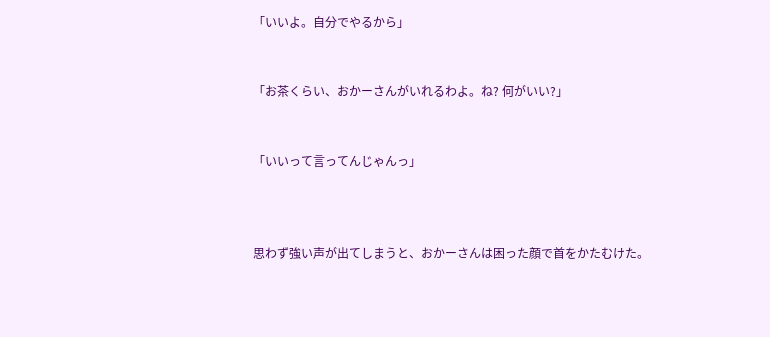「いいよ。自分でやるから」


「お茶くらい、おかーさんがいれるわよ。ね? 何がいい?」


「いいって言ってんじゃんっ」



思わず強い声が出てしまうと、おかーさんは困った顔で首をかたむけた。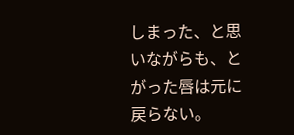しまった、と思いながらも、とがった唇は元に戻らない。